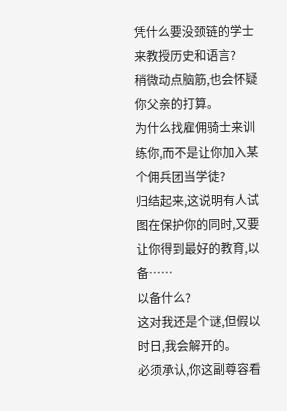凭什么要没颈链的学士来教授历史和语言?
稍微动点脑筋,也会怀疑你父亲的打算。
为什么找雇佣骑士来训练你,而不是让你加入某个佣兵团当学徒?
归结起来,这说明有人试图在保护你的同时,又要让你得到最好的教育,以备……
以备什么?
这对我还是个谜,但假以时日,我会解开的。
必须承认,你这副尊容看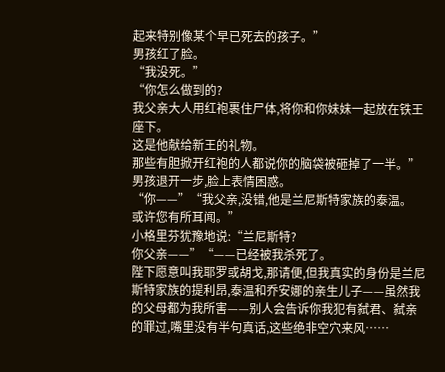起来特别像某个早已死去的孩子。”
男孩红了脸。
“我没死。”
“你怎么做到的?
我父亲大人用红袍裹住尸体,将你和你妹妹一起放在铁王座下。
这是他献给新王的礼物。
那些有胆掀开红袍的人都说你的脑袋被砸掉了一半。”
男孩退开一步,脸上表情困惑。
“你——”“我父亲,没错,他是兰尼斯特家族的泰温。
或许您有所耳闻。”
小格里芬犹豫地说:“兰尼斯特?
你父亲——”“——已经被我杀死了。
陛下愿意叫我耶罗或胡戈,那请便,但我真实的身份是兰尼斯特家族的提利昂,泰温和乔安娜的亲生儿子——虽然我的父母都为我所害——别人会告诉你我犯有弑君、弑亲的罪过,嘴里没有半句真话,这些绝非空穴来风……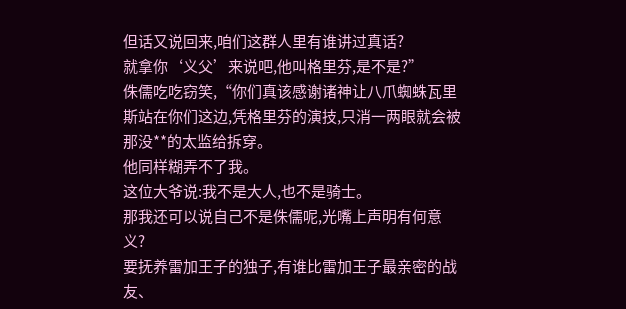但话又说回来,咱们这群人里有谁讲过真话?
就拿你‘义父’来说吧,他叫格里芬,是不是?”
侏儒吃吃窃笑,“你们真该感谢诸神让八爪蜘蛛瓦里斯站在你们这边,凭格里芬的演技,只消一两眼就会被那没**的太监给拆穿。
他同样糊弄不了我。
这位大爷说:我不是大人,也不是骑士。
那我还可以说自己不是侏儒呢,光嘴上声明有何意义?
要抚养雷加王子的独子,有谁比雷加王子最亲密的战友、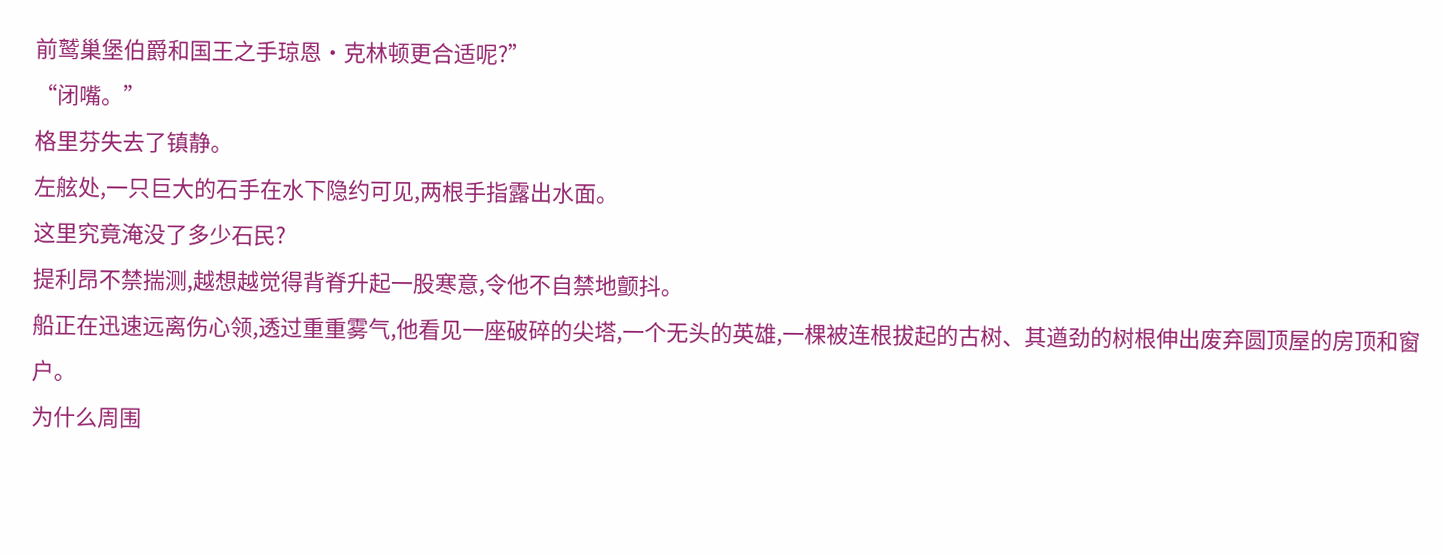前鹫巢堡伯爵和国王之手琼恩·克林顿更合适呢?”
“闭嘴。”
格里芬失去了镇静。
左舷处,一只巨大的石手在水下隐约可见,两根手指露出水面。
这里究竟淹没了多少石民?
提利昂不禁揣测,越想越觉得背脊升起一股寒意,令他不自禁地颤抖。
船正在迅速远离伤心领,透过重重雾气,他看见一座破碎的尖塔,一个无头的英雄,一棵被连根拔起的古树、其遒劲的树根伸出废弃圆顶屋的房顶和窗户。
为什么周围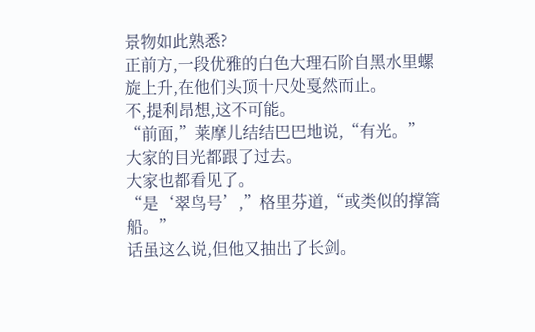景物如此熟悉?
正前方,一段优雅的白色大理石阶自黑水里螺旋上升,在他们头顶十尺处戛然而止。
不,提利昂想,这不可能。
“前面,”莱摩儿结结巴巴地说,“有光。”
大家的目光都跟了过去。
大家也都看见了。
“是‘翠鸟号’,”格里芬道,“或类似的撑篙船。”
话虽这么说,但他又抽出了长剑。